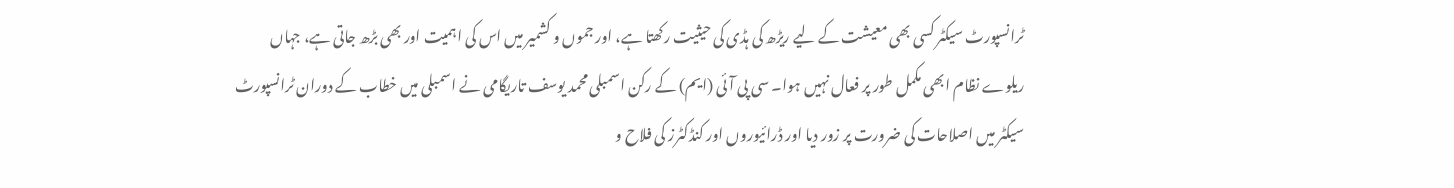ٹرانسپورٹ سیکٹر کسی بھی معیشت کے لیے ریڑھ کی ہڈی کی حیثیت رکھتا ہے، اور جموں و کشمیر میں اس کی اہمیت اور بھی بڑھ جاتی ہے، جہاں ریلوے نظام ابھی مکمل طور پر فعال نہیں ہوا۔ سی پی آئی (ایم) کے رکن اسمبلی محمد یوسف تاریگامی نے اسمبلی میں خطاب کے دوران ٹرانسپورٹ سیکٹر میں اصلاحات کی ضرورت پر زور دیا اور ڈرائیوروں اور کنڈکٹرز کی فلاح و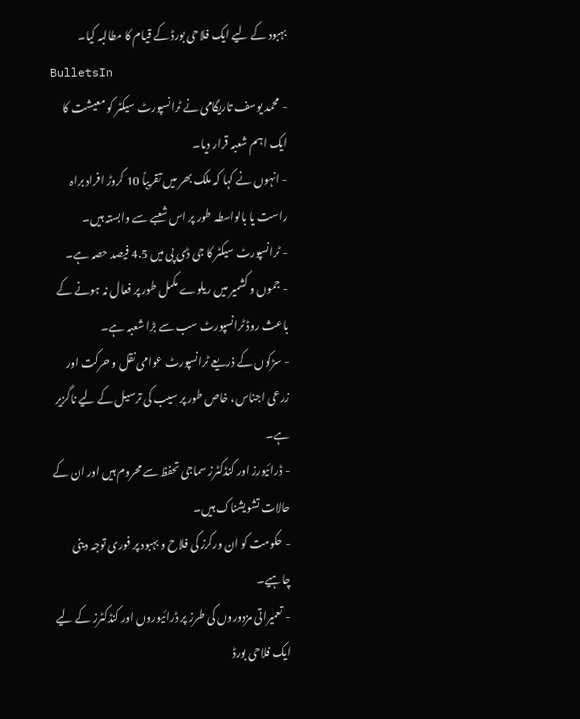بہبود کے لیے ایک فلاحی بورڈ کے قیام کا مطالبہ کیا۔
BulletsIn
- محمد یوسف تاریگامی نے ٹرانسپورٹ سیکٹر کو معیشت کا ایک اہم شعبہ قرار دیا۔
- انہوں نے کہا کہ ملک بھر میں تقریباً 10 کروڑ افراد براہ راست یا بالواسطہ طور پر اس شعبے سے وابستہ ہیں۔
- ٹرانسپورٹ سیکٹر کا جی ڈی پی میں 4.5 فیصد حصہ ہے۔
- جموں و کشمیر میں ریلوے مکمل طور پر فعال نہ ہونے کے باعث روڈ ٹرانسپورٹ سب سے بڑا شعبہ ہے۔
- سڑکوں کے ذریعے ٹرانسپورٹ عوامی نقل و حرکت اور زرعی اجناس، خاص طور پر سیب کی ترسیل کے لیے ناگزیر ہے۔
- ڈرائیورز اور کنڈکٹرز سماجی تحفظ سے محروم ہیں اور ان کے حالات تشویشناک ہیں۔
- حکومت کو ان ورکرز کی فلاح و بہبود پر فوری توجہ دینی چاہیے۔
- تعمیراتی مزدوروں کی طرز پر ڈرائیوروں اور کنڈکٹرز کے لیے ایک فلاحی بورڈ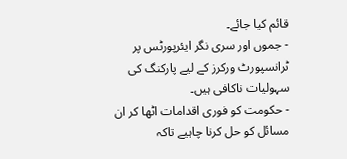قائم کیا جائے۔
- جموں اور سری نگر ایئرپورٹس پر ٹرانسپورٹ ورکرز کے لیے پارکنگ کی سہولیات ناکافی ہیں۔
- حکومت کو فوری اقدامات اٹھا کر ان مسائل کو حل کرنا چاہیے تاکہ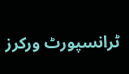ٹرانسپورٹ ورکرز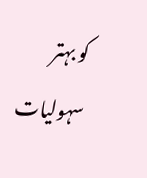کو بہتر سہولیات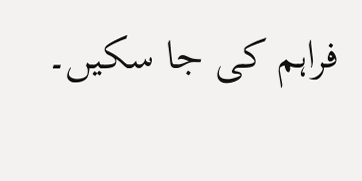فراہم کی جا سکیں۔